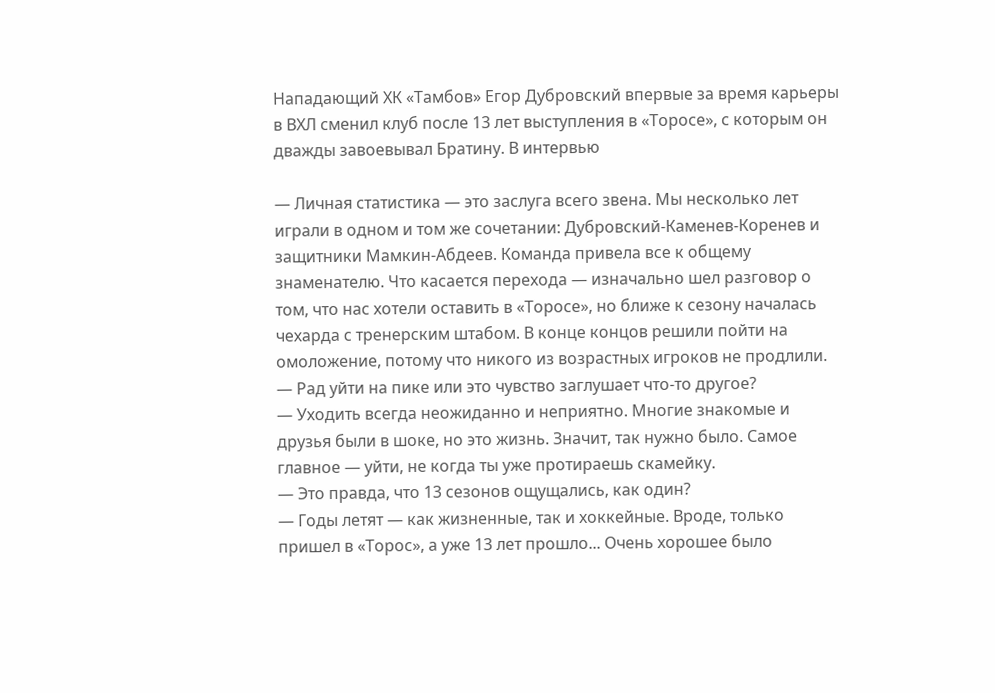Нападающий ХК «Тамбов» Егор Дубровский впервые за время карьеры в ВХЛ сменил клуб после 13 лет выступления в «Торосе», с которым он дважды завоевывал Братину. В интервью

— Личная статистика — это заслуга всего звена. Мы несколько лет играли в одном и том же сочетании: Дубровский-Каменев-Коренев и защитники Мамкин-Абдеев. Команда привела все к общему знаменателю. Что касается перехода — изначально шел разговор о том, что нас хотели оставить в «Торосе», но ближе к сезону началась чехарда с тренерским штабом. В конце концов решили пойти на омоложение, потому что никого из возрастных игроков не продлили.
— Рад уйти на пике или это чувство заглушает что-то другое?
— Уходить всегда неожиданно и неприятно. Многие знакомые и друзья были в шоке, но это жизнь. Значит, так нужно было. Самое главное — уйти, не когда ты уже протираешь скамейку.
— Это правда, что 13 сезонов ощущались, как один?
— Годы летят — как жизненные, так и хоккейные. Вроде, только пришел в «Торос», а уже 13 лет прошло... Очень хорошее было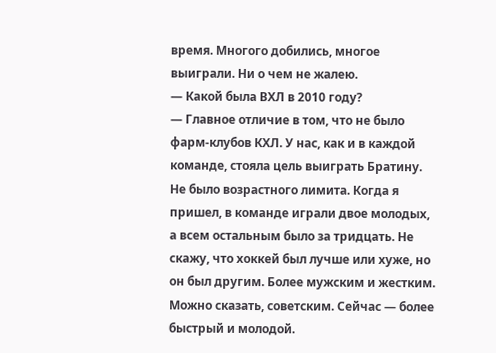время. Многого добились, многое выиграли. Ни о чем не жалею.
— Какой была ВХЛ в 2010 году?
— Главное отличие в том, что не было фарм-клубов КХЛ. У нас, как и в каждой команде, стояла цель выиграть Братину. Не было возрастного лимита. Когда я пришел, в команде играли двое молодых, а всем остальным было за тридцать. Не скажу, что хоккей был лучше или хуже, но он был другим. Более мужским и жестким. Можно сказать, советским. Сейчас — более быстрый и молодой.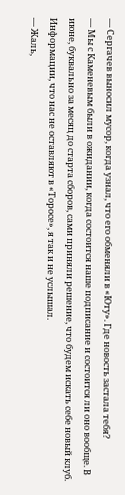— Сергачев выносил мусор, когда узнал, что его обменяли в «Юту». Где новость застала тебя?
— Мы с Каменевым были в ожидании, когда состоится наше подписание и состоится ли оно вообще. В июне, буквально за месяц до старта сборов, сами приняли решение, что будем искать себе новый клуб. Информации, что нас не оставляют в «Торосе», я так и не услышал.
— Жаль,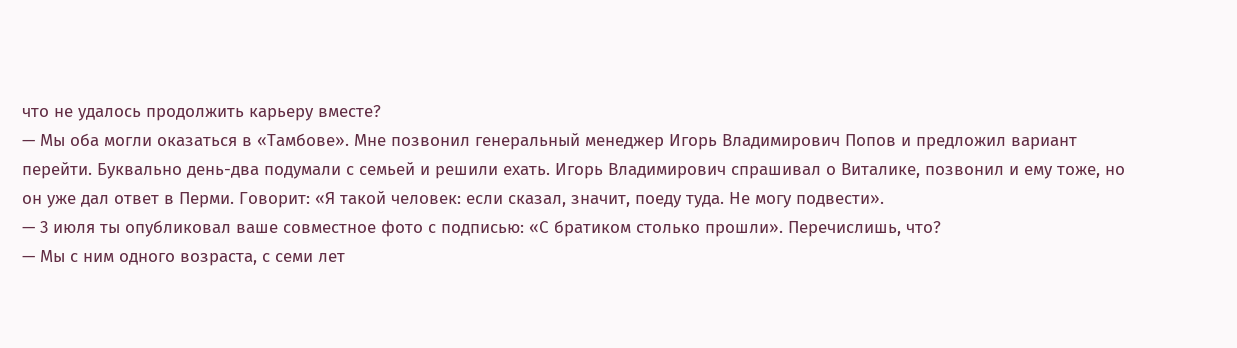что не удалось продолжить карьеру вместе?
— Мы оба могли оказаться в «Тамбове». Мне позвонил генеральный менеджер Игорь Владимирович Попов и предложил вариант перейти. Буквально день-два подумали с семьей и решили ехать. Игорь Владимирович спрашивал о Виталике, позвонил и ему тоже, но он уже дал ответ в Перми. Говорит: «Я такой человек: если сказал, значит, поеду туда. Не могу подвести».
— 3 июля ты опубликовал ваше совместное фото с подписью: «С братиком столько прошли». Перечислишь, что?
— Мы с ним одного возраста, с семи лет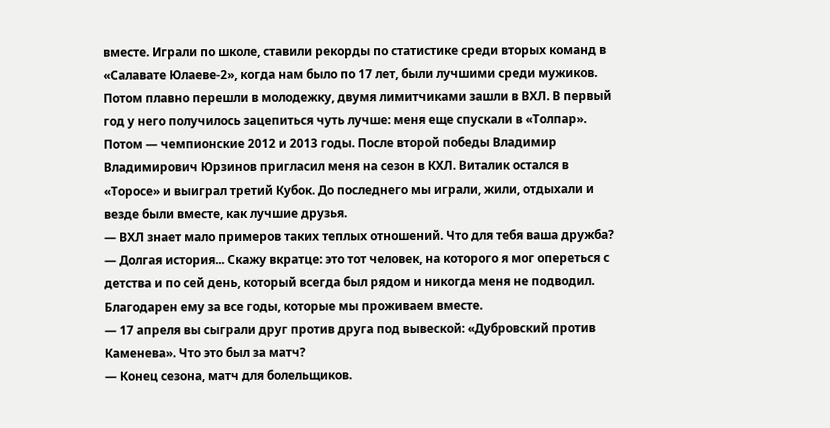вместе. Играли по школе, ставили рекорды по статистике среди вторых команд в «Салавате Юлаеве-2», когда нам было по 17 лет, были лучшими среди мужиков. Потом плавно перешли в молодежку, двумя лимитчиками зашли в ВХЛ. В первый год у него получилось зацепиться чуть лучше: меня еще спускали в «Толпар». Потом — чемпионские 2012 и 2013 годы. После второй победы Владимир Владимирович Юрзинов пригласил меня на сезон в КХЛ. Виталик остался в «Торосе» и выиграл третий Кубок. До последнего мы играли, жили, отдыхали и везде были вместе, как лучшие друзья.
— ВХЛ знает мало примеров таких теплых отношений. Что для тебя ваша дружба?
— Долгая история... Скажу вкратце: это тот человек, на которого я мог опереться с детства и по сей день, который всегда был рядом и никогда меня не подводил. Благодарен ему за все годы, которые мы проживаем вместе.
— 17 апреля вы сыграли друг против друга под вывеской: «Дубровский против Каменева». Что это был за матч?
— Конец сезона, матч для болельщиков.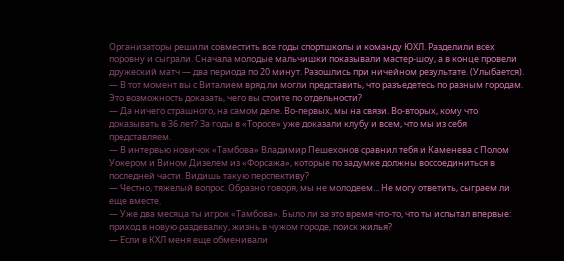Организаторы решили совместить все годы спортшколы и команду ЮХЛ. Разделили всех поровну и сыграли. Сначала молодые мальчишки показывали мастер-шоу, а в конце провели дружеский матч — два периода по 20 минут. Разошлись при ничейном результате. (Улыбается).
— В тот момент вы с Виталием вряд ли могли представить, что разъедетесь по разным городам. Это возможность доказать, чего вы стоите по отдельности?
— Да ничего страшного, на самом деле. Во-первых, мы на связи. Во-вторых, кому что доказывать в 36 лет? За годы в «Торосе» уже доказали клубу и всем, что мы из себя представляем.
— В интервью новичок «Тамбова» Владимир Пешехонов сравнил тебя и Каменева с Полом Уокером и Вином Дизелем из «Форсажа», которые по задумке должны воссоединиться в последней части. Видишь такую перспективу?
— Честно, тяжелый вопрос. Образно говоря, мы не молодеем... Не могу ответить, сыграем ли еще вместе.
— Уже два месяца ты игрок «Тамбова». Было ли за это время что-то, что ты испытал впервые: приход в новую раздевалку, жизнь в чужом городе, поиск жилья?
— Если в КХЛ меня еще обменивали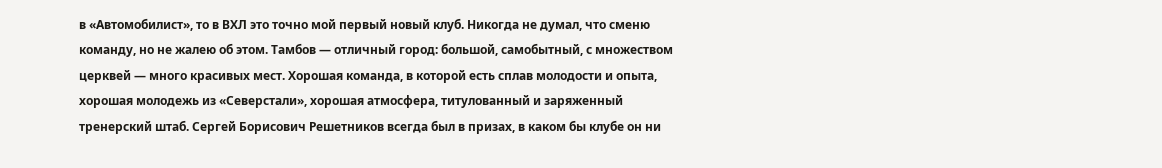в «Автомобилист», то в ВХЛ это точно мой первый новый клуб. Никогда не думал, что сменю команду, но не жалею об этом. Тамбов — отличный город: большой, самобытный, с множеством церквей — много красивых мест. Хорошая команда, в которой есть сплав молодости и опыта, хорошая молодежь из «Северстали», хорошая атмосфера, титулованный и заряженный тренерский штаб. Сергей Борисович Решетников всегда был в призах, в каком бы клубе он ни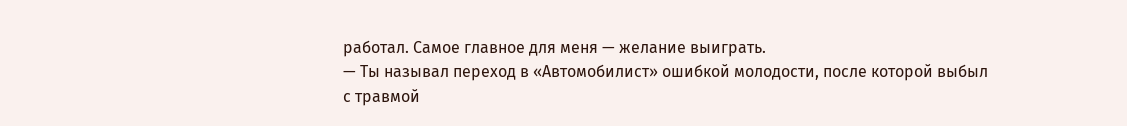работал. Самое главное для меня — желание выиграть.
— Ты называл переход в «Автомобилист» ошибкой молодости, после которой выбыл с травмой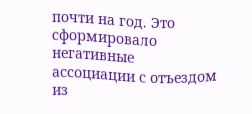почти на год. Это сформировало негативные ассоциации с отъездом из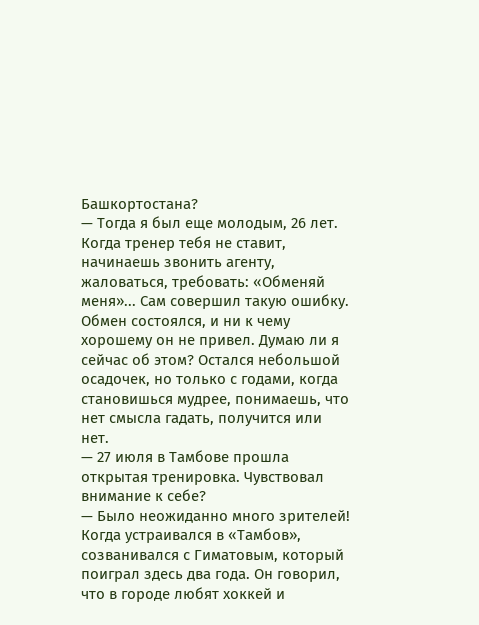Башкортостана?
— Тогда я был еще молодым, 26 лет. Когда тренер тебя не ставит, начинаешь звонить агенту, жаловаться, требовать: «Обменяй меня»... Сам совершил такую ошибку. Обмен состоялся, и ни к чему хорошему он не привел. Думаю ли я сейчас об этом? Остался небольшой осадочек, но только с годами, когда становишься мудрее, понимаешь, что нет смысла гадать, получится или нет.
— 27 июля в Тамбове прошла открытая тренировка. Чувствовал внимание к себе?
— Было неожиданно много зрителей! Когда устраивался в «Тамбов», созванивался с Гиматовым, который поиграл здесь два года. Он говорил, что в городе любят хоккей и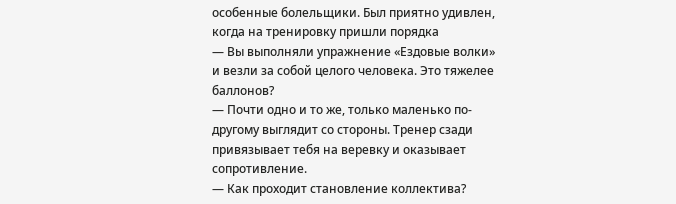особенные болельщики. Был приятно удивлен, когда на тренировку пришли порядка
— Вы выполняли упражнение «Ездовые волки» и везли за собой целого человека. Это тяжелее баллонов?
— Почти одно и то же, только маленько по-другому выглядит со стороны. Тренер сзади привязывает тебя на веревку и оказывает сопротивление.
— Как проходит становление коллектива?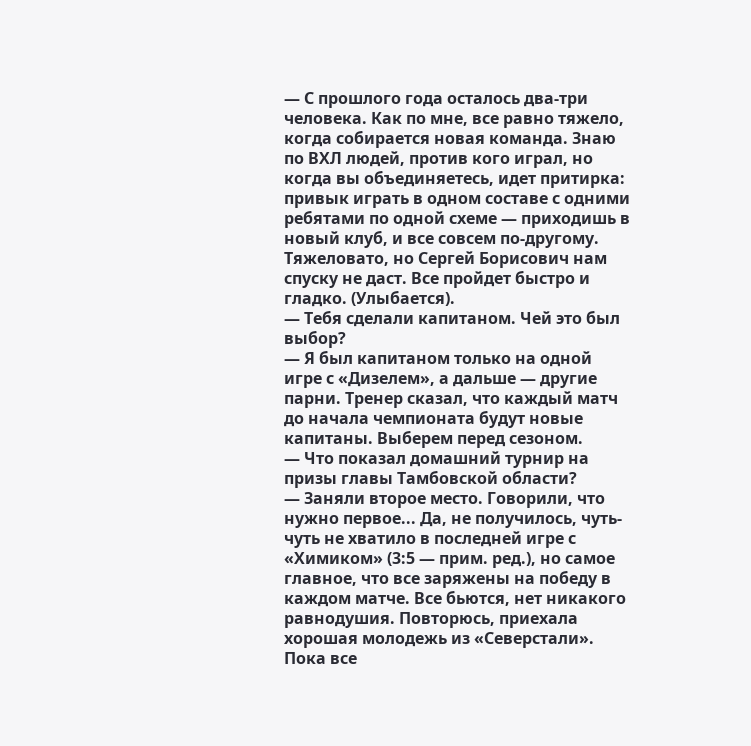— С прошлого года осталось два-три человека. Как по мне, все равно тяжело, когда собирается новая команда. Знаю по ВХЛ людей, против кого играл, но когда вы объединяетесь, идет притирка: привык играть в одном составе с одними ребятами по одной схеме — приходишь в новый клуб, и все совсем по-другому. Тяжеловато, но Сергей Борисович нам спуску не даст. Все пройдет быстро и гладко. (Улыбается).
— Тебя сделали капитаном. Чей это был выбор?
— Я был капитаном только на одной игре с «Дизелем», а дальше — другие парни. Тренер сказал, что каждый матч до начала чемпионата будут новые капитаны. Выберем перед сезоном.
— Что показал домашний турнир на призы главы Тамбовской области?
— Заняли второе место. Говорили, что нужно первое... Да, не получилось, чуть-чуть не хватило в последней игре с «Химиком» (3:5 — прим. ред.), но самое главное, что все заряжены на победу в каждом матче. Все бьются, нет никакого равнодушия. Повторюсь, приехала хорошая молодежь из «Северстали». Пока все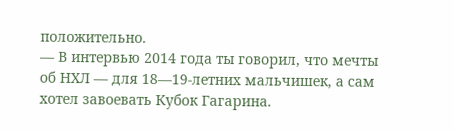положительно.
— В интервью 2014 года ты говорил, что мечты об НХЛ — для 18—19-летних мальчишек, а сам хотел завоевать Кубок Гагарина.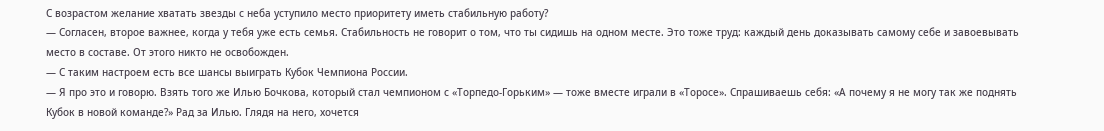С возрастом желание хватать звезды с неба уступило место приоритету иметь стабильную работу?
— Согласен, второе важнее, когда у тебя уже есть семья. Стабильность не говорит о том, что ты сидишь на одном месте. Это тоже труд: каждый день доказывать самому себе и завоевывать место в составе. От этого никто не освобожден.
— С таким настроем есть все шансы выиграть Кубок Чемпиона России.
— Я про это и говорю. Взять того же Илью Бочкова, который стал чемпионом с «Торпедо-Горьким» — тоже вместе играли в «Торосе». Спрашиваешь себя: «А почему я не могу так же поднять Кубок в новой команде?» Рад за Илью. Глядя на него, хочется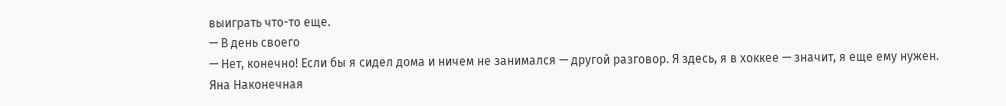выиграть что-то еще.
— В день своего
— Нет, конечно! Если бы я сидел дома и ничем не занимался — другой разговор. Я здесь, я в хоккее — значит, я еще ему нужен.
Яна Наконечная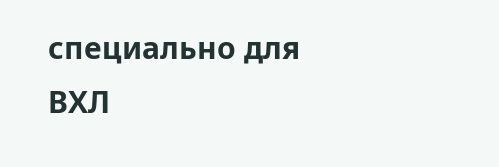специально для ВХЛ